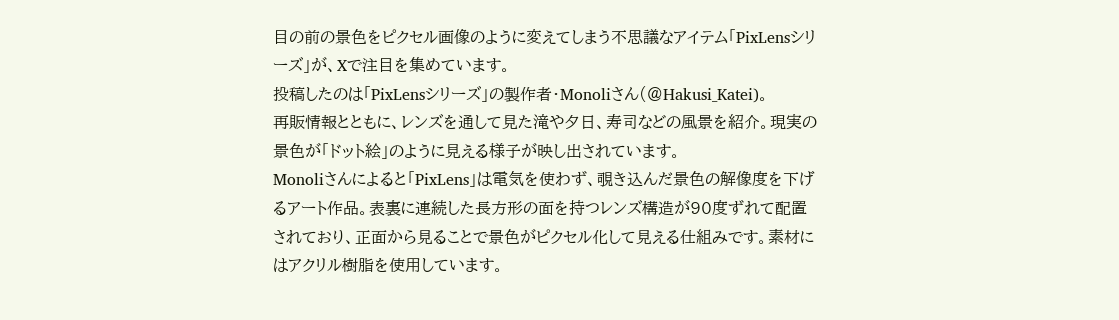目の前の景色をピクセル画像のように変えてしまう不思議なアイテム「PixLensシリーズ」が、Xで注目を集めています。
投稿したのは「PixLensシリーズ」の製作者・Monoliさん(@Hakusi_Katei)。
再販情報とともに、レンズを通して見た滝や夕日、寿司などの風景を紹介。現実の景色が「ドット絵」のように見える様子が映し出されています。
Monoliさんによると「PixLens」は電気を使わず、覗き込んだ景色の解像度を下げるアート作品。表裏に連続した長方形の面を持つレンズ構造が90度ずれて配置されており、正面から見ることで景色がピクセル化して見える仕組みです。素材にはアクリル樹脂を使用しています。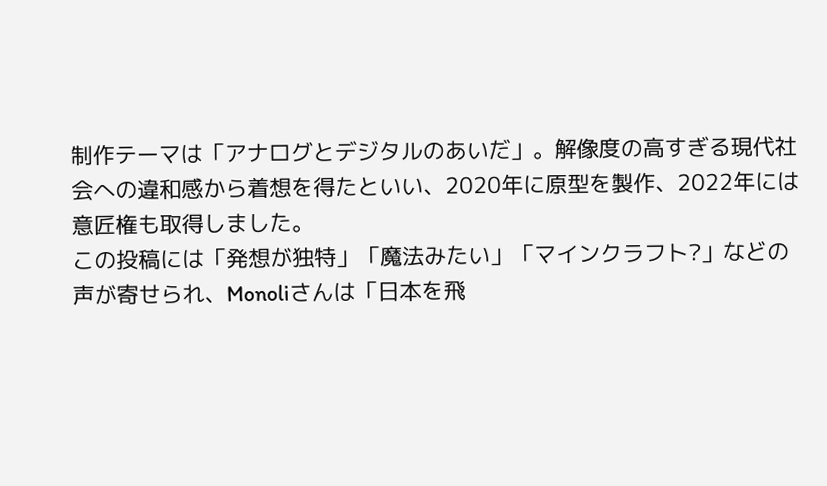制作テーマは「アナログとデジタルのあいだ」。解像度の高すぎる現代社会への違和感から着想を得たといい、2020年に原型を製作、2022年には意匠権も取得しました。
この投稿には「発想が独特」「魔法みたい」「マインクラフト?」などの声が寄せられ、Monoliさんは「日本を飛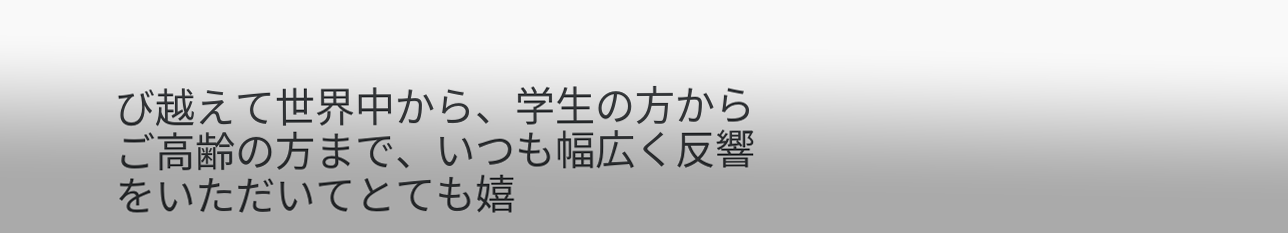び越えて世界中から、学生の方からご高齢の方まで、いつも幅広く反響をいただいてとても嬉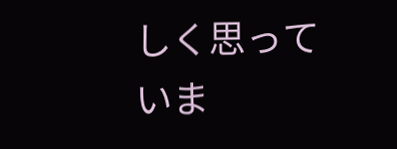しく思っていま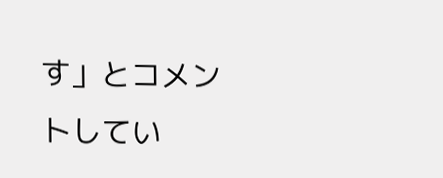す」とコメントしてい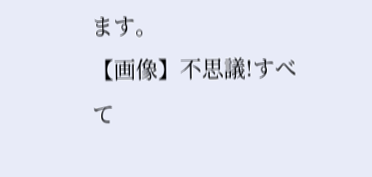ます。
【画像】不思議!すべて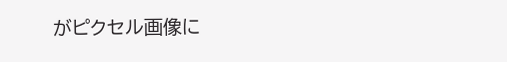がピクセル画像に